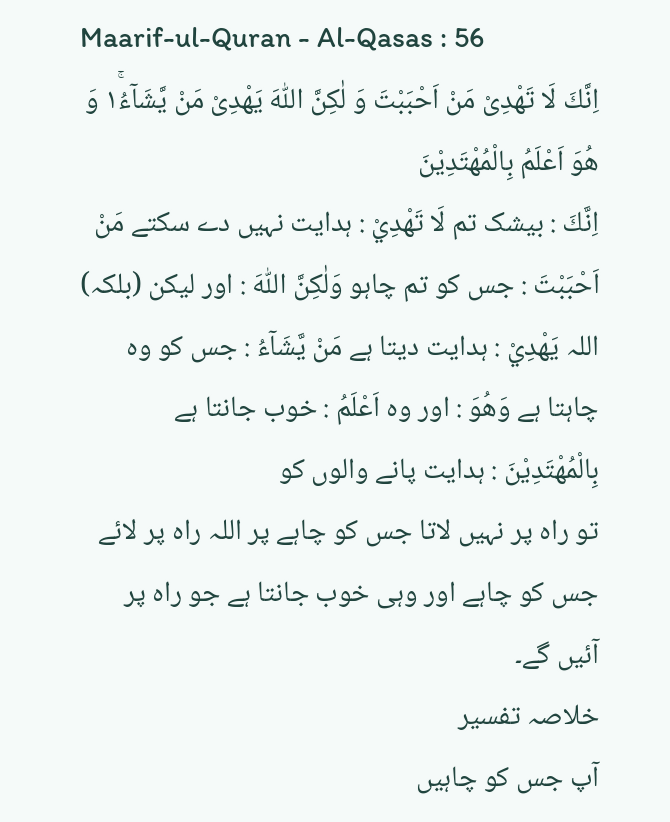Maarif-ul-Quran - Al-Qasas : 56
اِنَّكَ لَا تَهْدِیْ مَنْ اَحْبَبْتَ وَ لٰكِنَّ اللّٰهَ یَهْدِیْ مَنْ یَّشَآءُ١ۚ وَ هُوَ اَعْلَمُ بِالْمُهْتَدِیْنَ
اِنَّكَ : بیشک تم لَا تَهْدِيْ : ہدایت نہیں دے سکتے مَنْ اَحْبَبْتَ : جس کو تم چاہو وَلٰكِنَّ اللّٰهَ : اور لیکن (بلکہ) اللہ يَهْدِيْ : ہدایت دیتا ہے مَنْ يَّشَآءُ : جس کو وہ چاہتا ہے وَهُوَ : اور وہ اَعْلَمُ : خوب جانتا ہے بِالْمُهْتَدِيْنَ : ہدایت پانے والوں کو
تو راہ پر نہیں لاتا جس کو چاہے پر اللہ راہ پر لائے جس کو چاہے اور وہی خوب جانتا ہے جو راہ پر آئیں گے۔
خلاصہ تفسیر
آپ جس کو چاہیں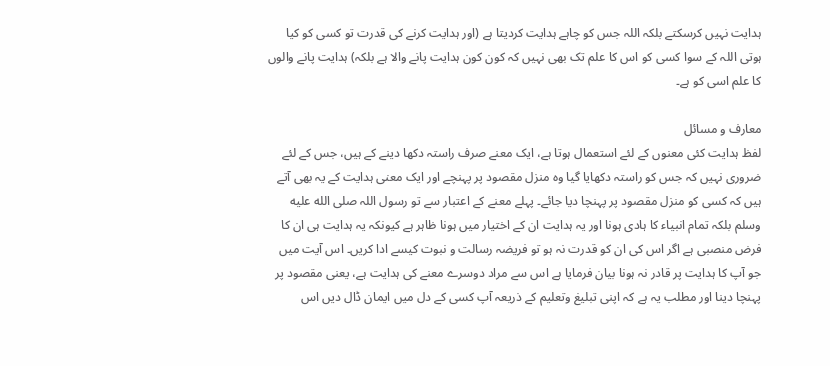ہدایت نہیں کرسکتے بلکہ اللہ جس کو چاہے ہدایت کردیتا ہے (اور ہدایت کرنے کی قدرت تو کسی کو کیا ہوتی اللہ کے سوا کسی کو اس کا علم تک بھی نہیں کہ کون کون ہدایت پانے والا ہے بلکہ) ہدایت پانے والوں کا علم اسی کو ہے۔

معارف و مسائل
لفظ ہدایت کئی معنوں کے لئے استعمال ہوتا ہے، ایک معنے صرف راستہ دکھا دینے کے ہیں، جس کے لئے ضروری نہیں کہ جس کو راستہ دکھایا گیا وہ منزل مقصود پر پہنچے اور ایک معنی ہدایت کے یہ بھی آتے ہیں کہ کسی کو منزل مقصود پر پہنچا دیا جائے۔ پہلے معنے کے اعتبار سے تو رسول اللہ صلى الله عليه وسلم بلکہ تمام انبیاء کا ہادی ہونا اور یہ ہدایت ان کے اختیار میں ہونا ظاہر ہے کیونکہ یہ ہدایت ہی ان کا فرض منصبی ہے اگر اس کی ان کو قدرت نہ ہو تو فریضہ رسالت و نبوت کیسے ادا کریں۔ اس آیت میں جو آپ کا ہدایت پر قادر نہ ہونا بیان فرمایا ہے اس سے مراد دوسرے معنے کی ہدایت ہے، یعنی مقصود پر پہنچا دینا اور مطلب یہ ہے کہ اپنی تبلیغ وتعلیم کے ذریعہ آپ کسی کے دل میں ایمان ڈال دیں اس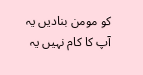کو مومن بنادیں یہ آپ کا کام نہیں یہ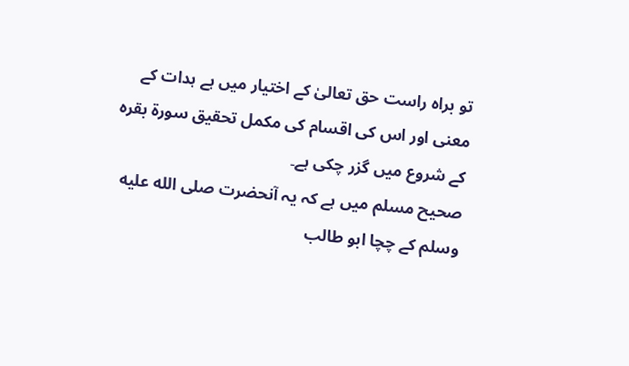تو براہ راست حق تعالیٰ کے اختیار میں ہے ہدات کے معنی اور اس کی اقسام کی مکمل تحقیق سورة بقرہ کے شروع میں گزر چکی ہے۔
صحیح مسلم میں ہے کہ یہ آنحضرت صلى الله عليه وسلم کے چچا ابو طالب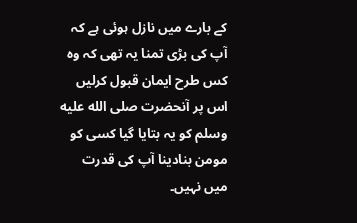کے بارے میں نازل ہوئی ہے کہ آپ کی بڑی تمنا یہ تھی کہ وہ کس طرح ایمان قبول کرلیں اس پر آنحضرت صلى الله عليه وسلم کو یہ بتایا گیا کسی کو مومن بنادینا آپ کی قدرت میں نہیں۔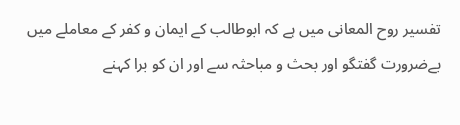تفسیر روح المعانی میں ہے کہ ابوطالب کے ایمان و کفر کے معاملے میں بےضرورت گفتگو اور بحث و مباحثہ سے اور ان کو برا کہنے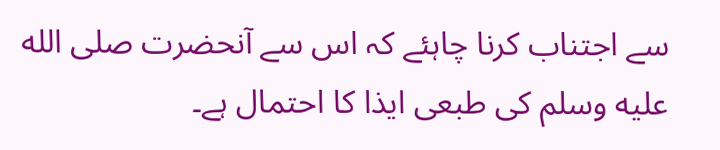سے اجتناب کرنا چاہئے کہ اس سے آنحضرت صلى الله عليه وسلم کی طبعی ایذا کا احتمال ہے۔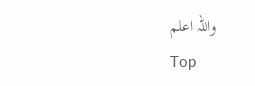واللہ اعلم
Top